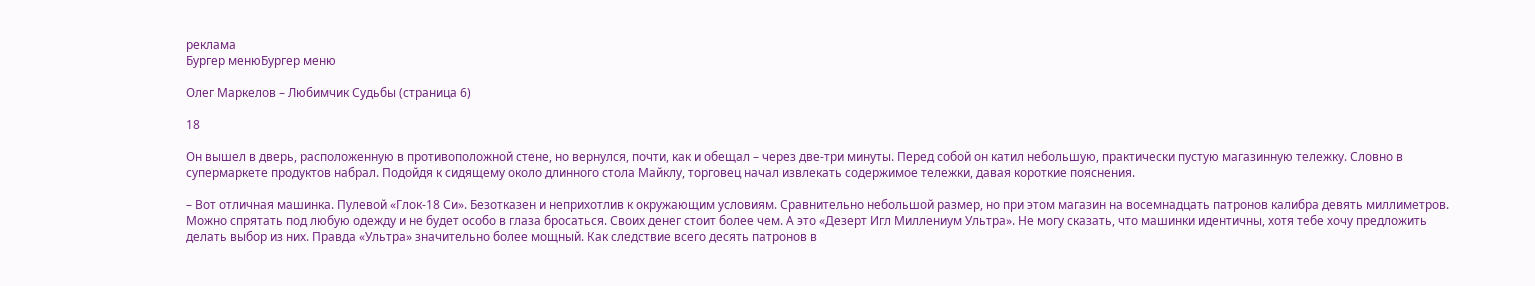реклама
Бургер менюБургер меню

Олег Маркелов – Любимчик Судьбы (страница 6)

18

Он вышел в дверь, расположенную в противоположной стене, но вернулся, почти, как и обещал – через две-три минуты. Перед собой он катил небольшую, практически пустую магазинную тележку. Словно в супермаркете продуктов набрал. Подойдя к сидящему около длинного стола Майклу, торговец начал извлекать содержимое тележки, давая короткие пояснения.

– Вот отличная машинка. Пулевой «Глок-18 Си». Безотказен и неприхотлив к окружающим условиям. Сравнительно небольшой размер, но при этом магазин на восемнадцать патронов калибра девять миллиметров. Можно спрятать под любую одежду и не будет особо в глаза бросаться. Своих денег стоит более чем. А это «Дезерт Игл Миллениум Ультра». Не могу сказать, что машинки идентичны, хотя тебе хочу предложить делать выбор из них. Правда «Ультра» значительно более мощный. Как следствие всего десять патронов в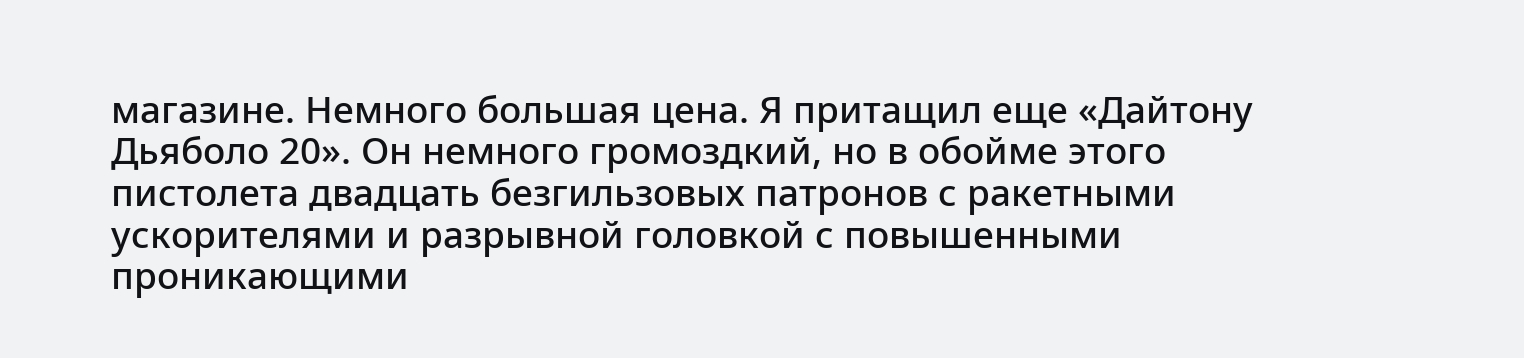магазине. Немного большая цена. Я притащил еще «Дайтону Дьяболо 20». Он немного громоздкий, но в обойме этого пистолета двадцать безгильзовых патронов с ракетными ускорителями и разрывной головкой с повышенными проникающими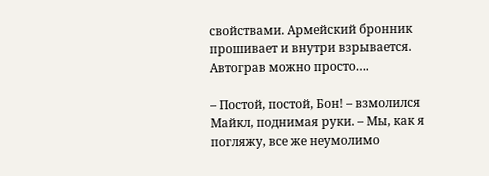свойствами. Армейский бронник прошивает и внутри взрывается. Автограв можно просто….

– Постой, постой, Бон! – взмолился Майкл, поднимая руки. – Мы, как я погляжу, все же неумолимо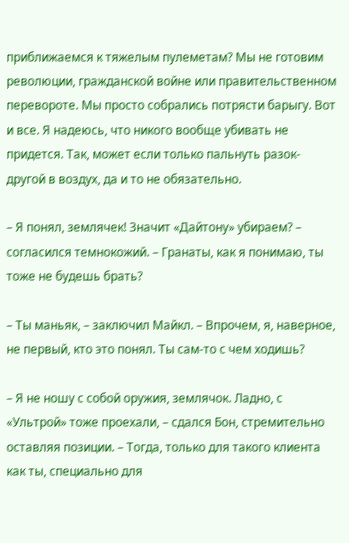приближаемся к тяжелым пулеметам? Мы не готовим революции, гражданской войне или правительственном перевороте. Мы просто собрались потрясти барыгу. Вот и все. Я надеюсь, что никого вообще убивать не придется. Так, может если только пальнуть разок-другой в воздух, да и то не обязательно.

– Я понял, землячек! Значит «Дайтону» убираем? – согласился темнокожий. – Гранаты, как я понимаю, ты тоже не будешь брать?

– Ты маньяк, – заключил Майкл. – Впрочем, я, наверное, не первый, кто это понял. Ты сам-то с чем ходишь?

– Я не ношу с собой оружия, землячок. Ладно, с «Ультрой» тоже проехали, – сдался Бон, стремительно оставляя позиции. – Тогда, только для такого клиента как ты, специально для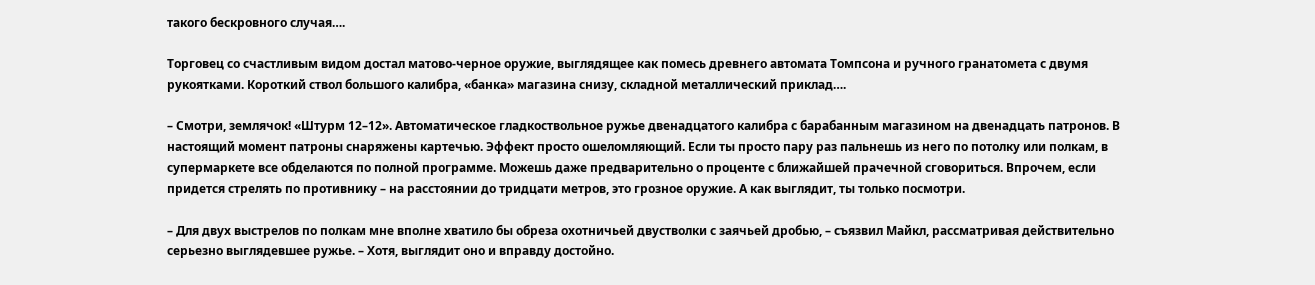такого бескровного случая….

Торговец со счастливым видом достал матово-черное оружие, выглядящее как помесь древнего автомата Томпсона и ручного гранатомета с двумя рукоятками. Короткий ствол большого калибра, «банка» магазина снизу, складной металлический приклад….

– Смотри, землячок! «Штурм 12–12». Автоматическое гладкоствольное ружье двенадцатого калибра с барабанным магазином на двенадцать патронов. В настоящий момент патроны снаряжены картечью. Эффект просто ошеломляющий. Если ты просто пару раз пальнешь из него по потолку или полкам, в супермаркете все обделаются по полной программе. Можешь даже предварительно о проценте с ближайшей прачечной сговориться. Впрочем, если придется стрелять по противнику – на расстоянии до тридцати метров, это грозное оружие. А как выглядит, ты только посмотри.

– Для двух выстрелов по полкам мне вполне хватило бы обреза охотничьей двустволки с заячьей дробью, – съязвил Майкл, рассматривая действительно серьезно выглядевшее ружье. – Хотя, выглядит оно и вправду достойно.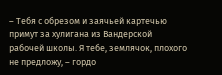– Тебя с обрезом и заячьей картечью примут за хулигана из Вандерской рабочей школы. Я тебе, землячок, плохого не предложу, – гордо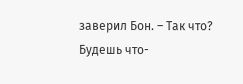заверил Бон. – Так что? Будешь что-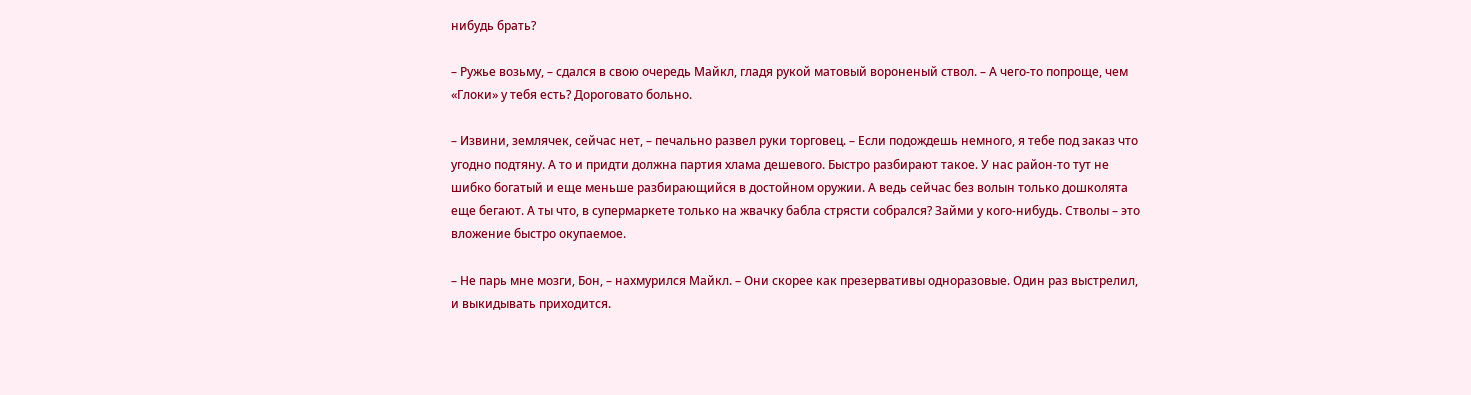нибудь брать?

– Ружье возьму, – сдался в свою очередь Майкл, гладя рукой матовый вороненый ствол. – А чего-то попроще, чем «Глоки» у тебя есть? Дороговато больно.

– Извини, землячек, сейчас нет, – печально развел руки торговец. – Если подождешь немного, я тебе под заказ что угодно подтяну. А то и придти должна партия хлама дешевого. Быстро разбирают такое. У нас район-то тут не шибко богатый и еще меньше разбирающийся в достойном оружии. А ведь сейчас без волын только дошколята еще бегают. А ты что, в супермаркете только на жвачку бабла стрясти собрался? Займи у кого-нибудь. Стволы – это вложение быстро окупаемое.

– Не парь мне мозги, Бон, – нахмурился Майкл. – Они скорее как презервативы одноразовые. Один раз выстрелил, и выкидывать приходится.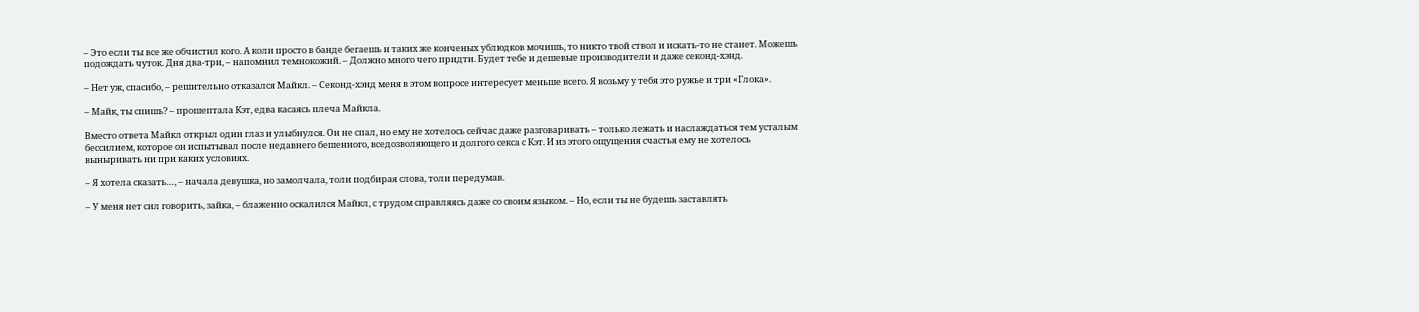– Это если ты все же обчистил кого. А коли просто в банде бегаешь и таких же конченых ублюдков мочишь, то никто твой ствол и искать-то не станет. Можешь подождать чуток. Дня два-три, – напомнил темнокожий. – Должно много чего придти. Будет тебе и дешевые производители и даже секонд-хэнд.

– Нет уж, спасибо, – решительно отказался Майкл. – Секонд-хэнд меня в этом вопросе интересует меньше всего. Я возьму у тебя это ружье и три «Глока».

– Майк, ты спишь? – прошептала Кэт, едва касаясь плеча Майкла.

Вместо ответа Майкл открыл один глаз и улыбнулся. Он не спал, но ему не хотелось сейчас даже разговаривать – только лежать и наслаждаться тем усталым бессилием, которое он испытывал после недавнего бешенного, вседозволяющего и долгого секса с Кэт. И из этого ощущения счастья ему не хотелось выныривать ни при каких условиях.

– Я хотела сказать…, – начала девушка, но замолчала, толи подбирая слова, толи передумав.

– У меня нет сил говорить, зайка, – блаженно оскалился Майкл, с трудом справляясь даже со своим языком. – Но, если ты не будешь заставлять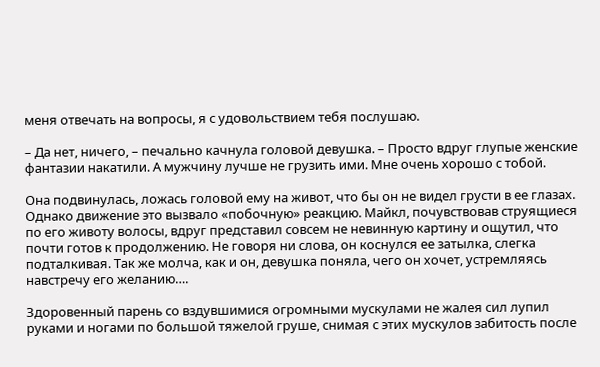меня отвечать на вопросы, я с удовольствием тебя послушаю.

– Да нет, ничего, – печально качнула головой девушка. – Просто вдруг глупые женские фантазии накатили. А мужчину лучше не грузить ими. Мне очень хорошо с тобой.

Она подвинулась, ложась головой ему на живот, что бы он не видел грусти в ее глазах. Однако движение это вызвало «побочную» реакцию. Майкл, почувствовав струящиеся по его животу волосы, вдруг представил совсем не невинную картину и ощутил, что почти готов к продолжению. Не говоря ни слова, он коснулся ее затылка, слегка подталкивая. Так же молча, как и он, девушка поняла, чего он хочет, устремляясь навстречу его желанию….

Здоровенный парень со вздувшимися огромными мускулами не жалея сил лупил руками и ногами по большой тяжелой груше, снимая с этих мускулов забитость после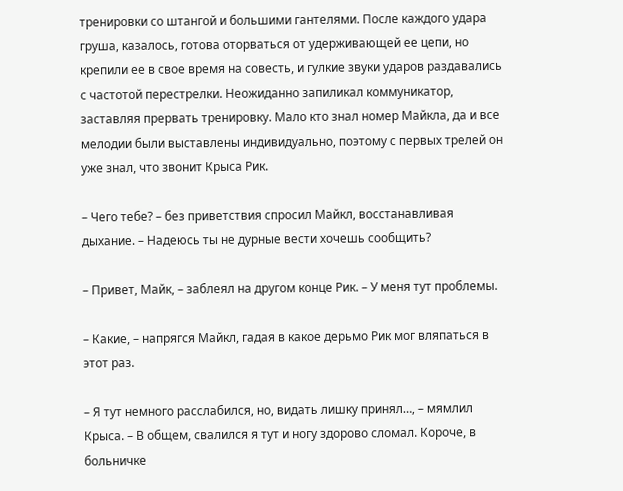тренировки со штангой и большими гантелями. После каждого удара груша, казалось, готова оторваться от удерживающей ее цепи, но крепили ее в свое время на совесть, и гулкие звуки ударов раздавались с частотой перестрелки. Неожиданно запиликал коммуникатор, заставляя прервать тренировку. Мало кто знал номер Майкла, да и все мелодии были выставлены индивидуально, поэтому с первых трелей он уже знал, что звонит Крыса Рик.

– Чего тебе? – без приветствия спросил Майкл, восстанавливая дыхание. – Надеюсь ты не дурные вести хочешь сообщить?

– Привет, Майк, – заблеял на другом конце Рик. – У меня тут проблемы.

– Какие, – напрягся Майкл, гадая в какое дерьмо Рик мог вляпаться в этот раз.

– Я тут немного расслабился, но, видать лишку принял…, – мямлил Крыса. – В общем, свалился я тут и ногу здорово сломал. Короче, в больничке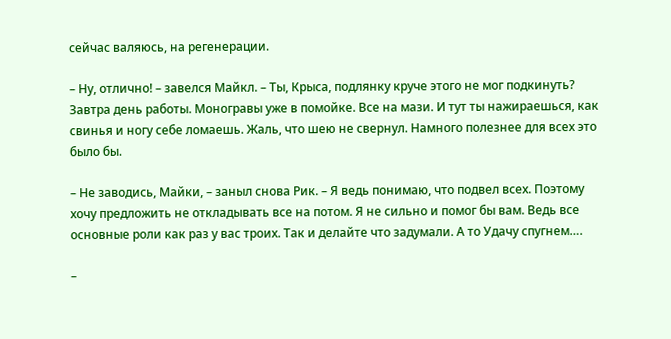сейчас валяюсь, на регенерации.

– Ну, отлично! – завелся Майкл. – Ты, Крыса, подлянку круче этого не мог подкинуть? Завтра день работы. Моногравы уже в помойке. Все на мази. И тут ты нажираешься, как свинья и ногу себе ломаешь. Жаль, что шею не свернул. Намного полезнее для всех это было бы.

– Не заводись, Майки, – заныл снова Рик. – Я ведь понимаю, что подвел всех. Поэтому хочу предложить не откладывать все на потом. Я не сильно и помог бы вам. Ведь все основные роли как раз у вас троих. Так и делайте что задумали. А то Удачу спугнем….

–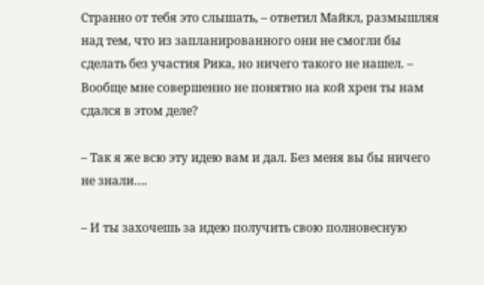Странно от тебя это слышать, – ответил Майкл, размышляя над тем, что из запланированного они не смогли бы сделать без участия Рика, но ничего такого не нашел. – Вообще мне совершенно не понятно на кой хрен ты нам сдался в этом деле?

– Так я же всю эту идею вам и дал. Без меня вы бы ничего не знали….

– И ты захочешь за идею получить свою полновесную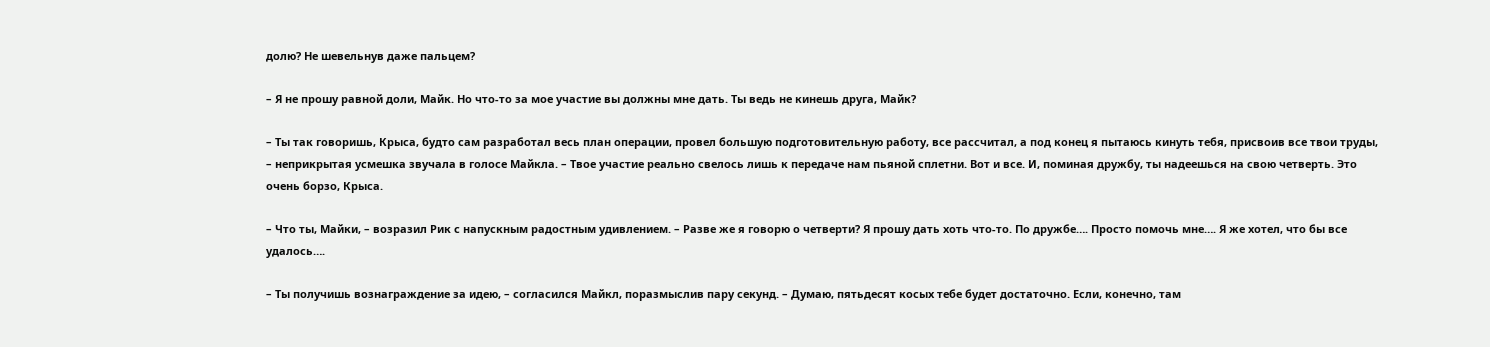долю? Не шевельнув даже пальцем?

– Я не прошу равной доли, Майк. Но что-то за мое участие вы должны мне дать. Ты ведь не кинешь друга, Майк?

– Ты так говоришь, Крыса, будто сам разработал весь план операции, провел большую подготовительную работу, все рассчитал, а под конец я пытаюсь кинуть тебя, присвоив все твои труды, – неприкрытая усмешка звучала в голосе Майкла. – Твое участие реально свелось лишь к передаче нам пьяной сплетни. Вот и все. И, поминая дружбу, ты надеешься на свою четверть. Это очень борзо, Крыса.

– Что ты, Майки, – возразил Рик с напускным радостным удивлением. – Разве же я говорю о четверти? Я прошу дать хоть что-то. По дружбе…. Просто помочь мне…. Я же хотел, что бы все удалось….

– Ты получишь вознаграждение за идею, – согласился Майкл, поразмыслив пару секунд. – Думаю, пятьдесят косых тебе будет достаточно. Если, конечно, там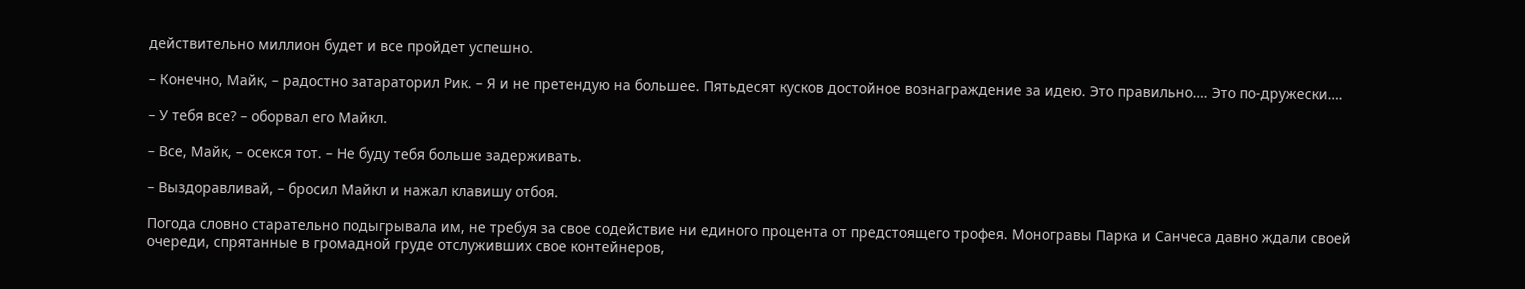действительно миллион будет и все пройдет успешно.

– Конечно, Майк, – радостно затараторил Рик. – Я и не претендую на большее. Пятьдесят кусков достойное вознаграждение за идею. Это правильно…. Это по-дружески….

– У тебя все? – оборвал его Майкл.

– Все, Майк, – осекся тот. – Не буду тебя больше задерживать.

– Выздоравливай, – бросил Майкл и нажал клавишу отбоя.

Погода словно старательно подыгрывала им, не требуя за свое содействие ни единого процента от предстоящего трофея. Моногравы Парка и Санчеса давно ждали своей очереди, спрятанные в громадной груде отслуживших свое контейнеров,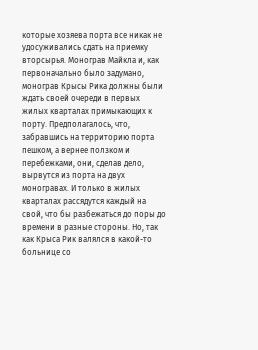которые хозяева порта все никак не удосуживались сдать на приемку вторсырья. Монограв Майкла и, как первоначально было задумано, монограв Крысы Рика должны были ждать своей очереди в первых жилых кварталах примыкающих к порту. Предполагалось, что, забравшись на территорию порта пешком, а вернее ползком и перебежками, они, сделав дело, вырвутся из порта на двух моногравах. И только в жилых кварталах рассядутся каждый на свой, что бы разбежаться до поры до времени в разные стороны. Но, так как Крыса Рик валялся в какой-то больнице со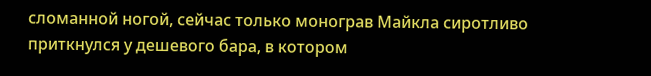сломанной ногой, сейчас только монограв Майкла сиротливо приткнулся у дешевого бара, в котором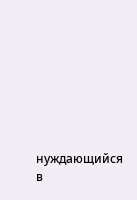нуждающийся в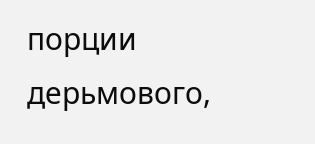порции дерьмового,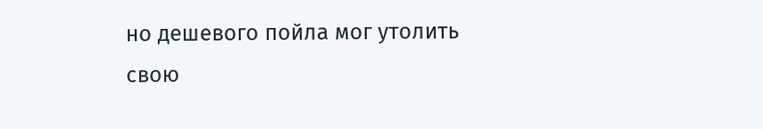но дешевого пойла мог утолить свою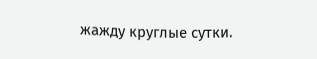жажду круглые сутки.